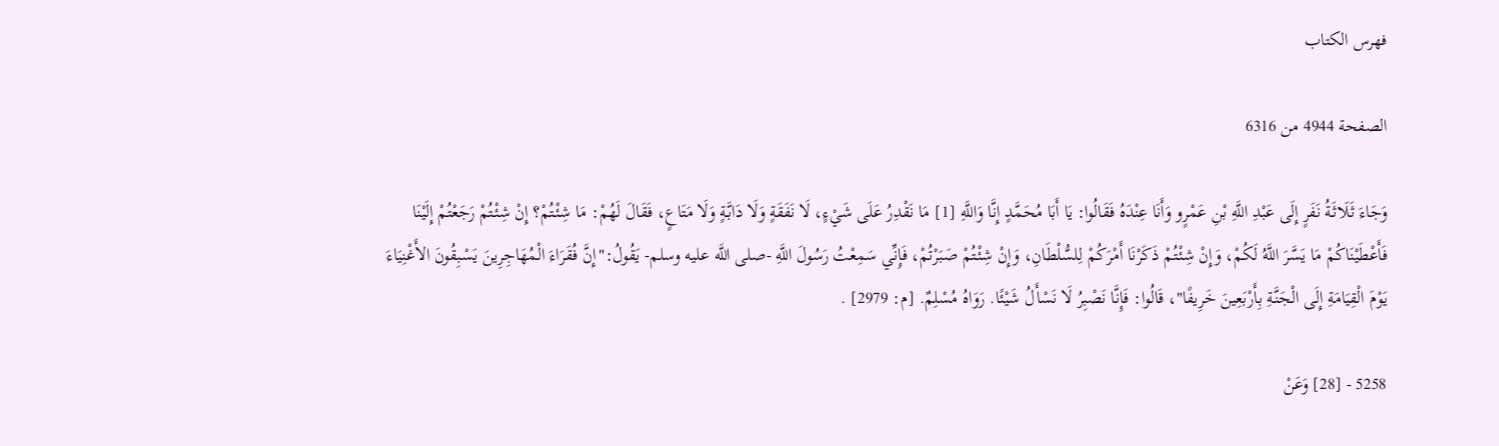فهرس الكتاب

الصفحة 4944 من 6316

وَجَاءَ ثَلَاثَةُ نَفَرٍ إِلَى عَبْدِ اللَّهِ بْنِ عَمْرٍو وَأَنَا عِنْدَهُ فَقَالُوا: يَا أَبَا مُحَمَّدٍ إِنَّا وَاللَّهِ [1] مَا نَقْدِرُ عَلَى شَيْءٍ، لَا نَفَقَةٍ وَلَا دَابَّةٍ وَلَا مَتَاعٍ، فَقَالَ لَهُمْ: مَا شِئْتُمْ؟ إِنْ شِئْتُمْ رَجَعْتُمْ إِلَيْنَا فَأَعْطَيْنَاكُمْ مَا يَسَّرَ اللَّهُ لَكُمْ، وَإِنْ شِئْتُمْ ذَكَرْنَا أَمْرَكُمْ لِلسُّلْطَانِ، وَإِنْ شِئْتُمْ صَبَرْتُمْ، فَإِنِّي سَمِعْتُ رَسُولَ اللَّهِ -صلى اللَّه عليه وسلم- يَقُولُ:"إِنَّ فُقَرَاءَ الْمُهَاجِرِينَ يَسْبِقُونَ الأَغْنِيَاءَ يَوْمَ الْقِيَامَةِ إِلَى الْجَنَّةِ بِأَرْبَعِينَ خَرِيفًا"، قَالُوا: فَإِنَّا نَصْبِرُ لَا نَسْأَلُ شَيْئًا. رَوَاهُ مُسْلِمٌ. [م: 2979] .

5258 - [28] وَعَنْ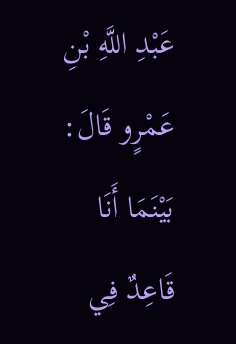عَبْدِ اللَّهِ بْنِ عَمْرٍو قَالَ: بَيْنَمَا أَنَا قَاعِدٌ فِي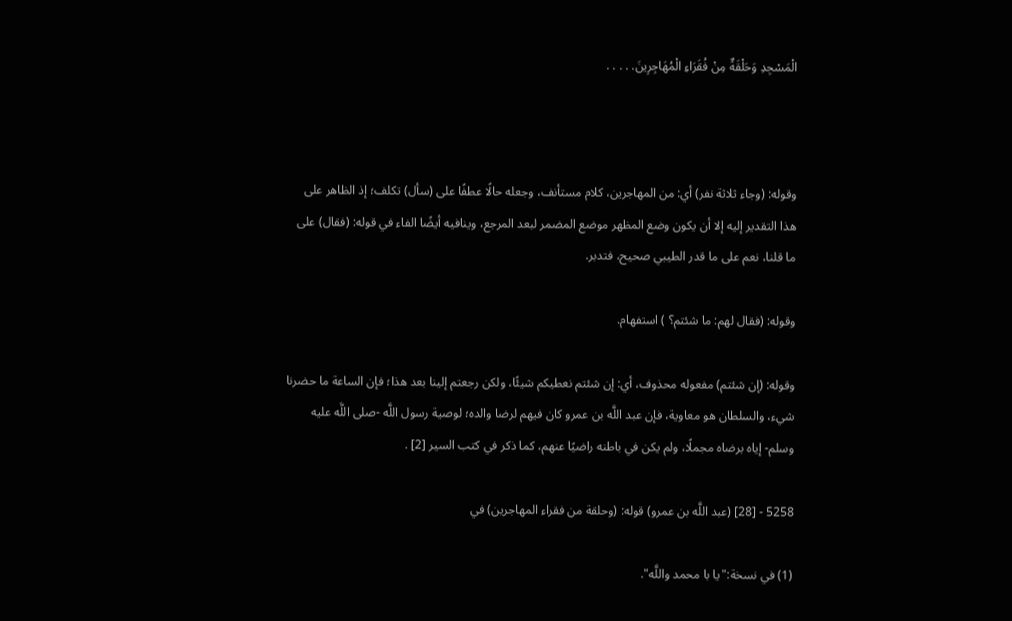الْمَسْجِدِ وَحَلْقَةٌ مِنْ فُقَرَاءِ الْمُهَاجِرِينَ. . . . .



وقوله: (وجاء ثلاثة نفر) أي: من المهاجرين، كلام مستأنف، وجعله حالًا عطفًا على (سأل) تكلف؛ إذ الظاهر على هذا التقدير إليه إلا أن يكون وضع المظهر موضع المضمر لبعد المرجع، وينافيه أيضًا الفاء في قوله: (فقال) على ما قلنا، نعم على ما قدر الطيبي صحيح، فتدبر.

وقوله: (فقال لهم: ما شئتم؟ ) استفهام.

وقوله: (إن شئتم) مفعوله محذوف، أي: إن شئتم نعطيكم شيئًا، ولكن رجعتم إلينا بعد هذا؛ فإن الساعة ما حضرنا شيء، والسلطان هو معاوية، فإن عبد اللَّه بن عمرو كان فيهم لرضا والده؛ لوصية رسول اللَّه -صلى اللَّه عليه وسلم- إياه برضاه مجملًا، ولم يكن في باطنه راضيًا عنهم، كما ذكر في كتب السير [2] .

5258 - [28] (عبد اللَّه بن عمرو) قوله: (وحلقة من فقراء المهاجرين) في

(1) في نسخة:"يا با محمد واللَّه".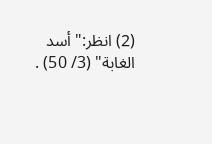(2) انظر:"أسد الغابة" (3/ 50) .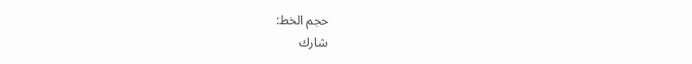حجم الخط:
شارك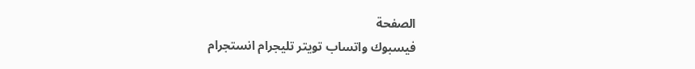الصفحة
فيسبوك واتساب تويتر تليجرام انستجرام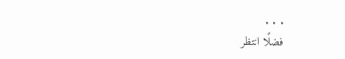. . .
فضلًا انتظر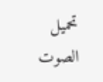تحميل الصوت